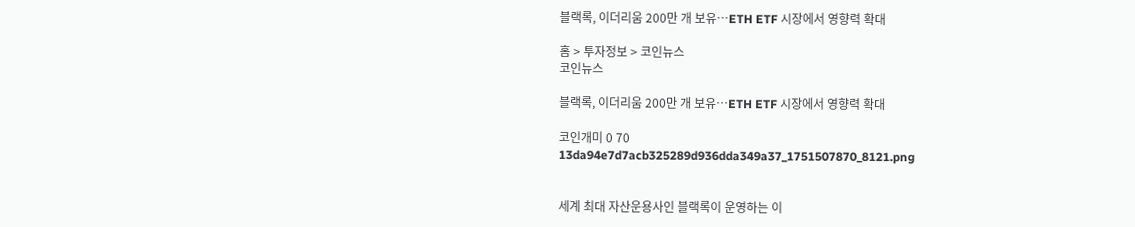블랙록, 이더리움 200만 개 보유…ETH ETF 시장에서 영향력 확대

홈 > 투자정보 > 코인뉴스
코인뉴스

블랙록, 이더리움 200만 개 보유…ETH ETF 시장에서 영향력 확대

코인개미 0 70
13da94e7d7acb325289d936dda349a37_1751507870_8121.png


세계 최대 자산운용사인 블랙록이 운영하는 이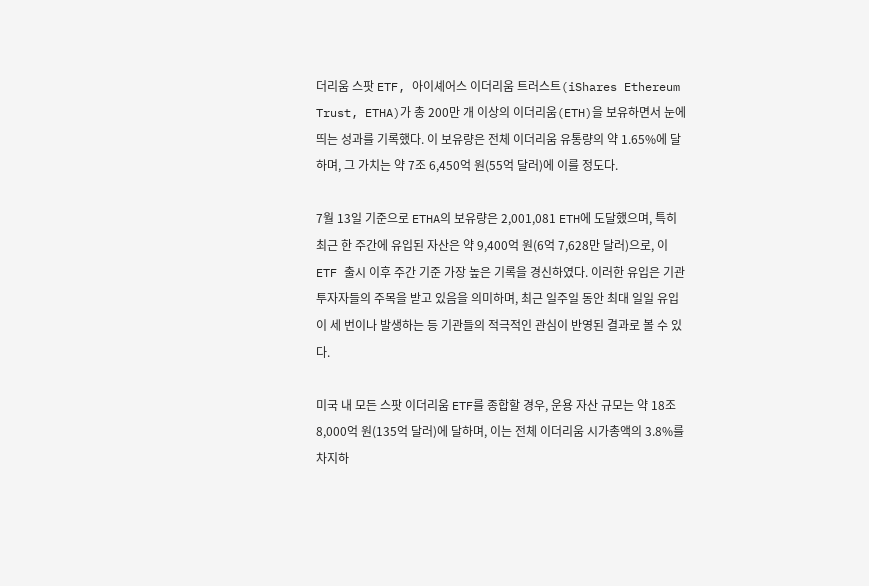더리움 스팟 ETF, 아이셰어스 이더리움 트러스트(iShares Ethereum Trust, ETHA)가 총 200만 개 이상의 이더리움(ETH)을 보유하면서 눈에 띄는 성과를 기록했다. 이 보유량은 전체 이더리움 유통량의 약 1.65%에 달하며, 그 가치는 약 7조 6,450억 원(55억 달러)에 이를 정도다.

7월 13일 기준으로 ETHA의 보유량은 2,001,081 ETH에 도달했으며, 특히 최근 한 주간에 유입된 자산은 약 9,400억 원(6억 7,628만 달러)으로, 이 ETF 출시 이후 주간 기준 가장 높은 기록을 경신하였다. 이러한 유입은 기관 투자자들의 주목을 받고 있음을 의미하며, 최근 일주일 동안 최대 일일 유입이 세 번이나 발생하는 등 기관들의 적극적인 관심이 반영된 결과로 볼 수 있다.

미국 내 모든 스팟 이더리움 ETF를 종합할 경우, 운용 자산 규모는 약 18조 8,000억 원(135억 달러)에 달하며, 이는 전체 이더리움 시가총액의 3.8%를 차지하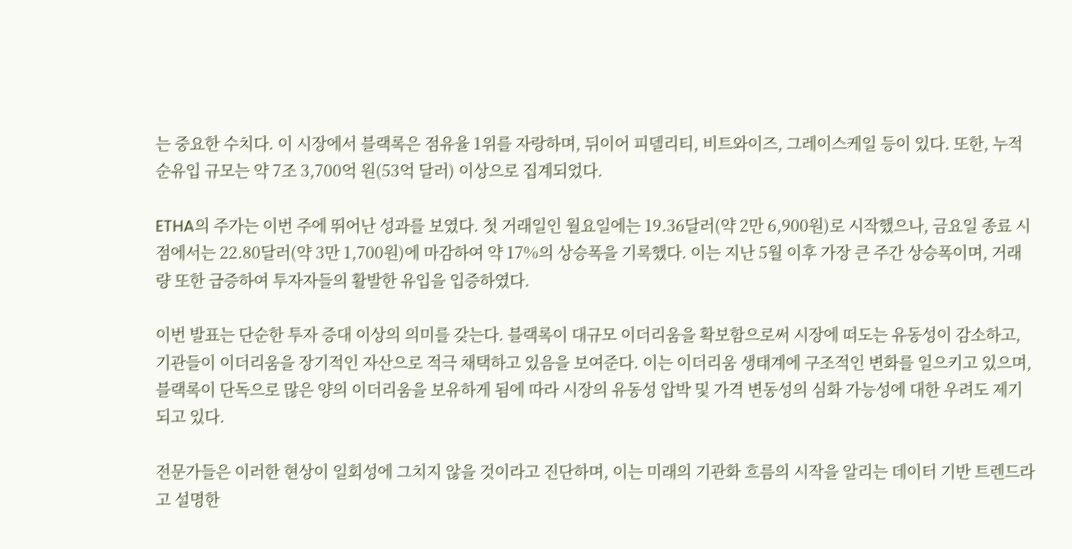는 중요한 수치다. 이 시장에서 블랙록은 점유율 1위를 자랑하며, 뒤이어 피델리티, 비트와이즈, 그레이스케일 등이 있다. 또한, 누적 순유입 규모는 약 7조 3,700억 원(53억 달러) 이상으로 집계되었다.

ETHA의 주가는 이번 주에 뛰어난 성과를 보였다. 첫 거래일인 월요일에는 19.36달러(약 2만 6,900원)로 시작했으나, 금요일 종료 시점에서는 22.80달러(약 3만 1,700원)에 마감하여 약 17%의 상승폭을 기록했다. 이는 지난 5월 이후 가장 큰 주간 상승폭이며, 거래량 또한 급증하여 투자자들의 활발한 유입을 입증하였다.

이번 발표는 단순한 투자 증대 이상의 의미를 갖는다. 블랙록이 대규모 이더리움을 확보함으로써 시장에 떠도는 유동성이 감소하고, 기관들이 이더리움을 장기적인 자산으로 적극 채택하고 있음을 보여준다. 이는 이더리움 생태계에 구조적인 변화를 일으키고 있으며, 블랙록이 단독으로 많은 양의 이더리움을 보유하게 됨에 따라 시장의 유동성 압박 및 가격 변동성의 심화 가능성에 대한 우려도 제기되고 있다.

전문가들은 이러한 현상이 일회성에 그치지 않을 것이라고 진단하며, 이는 미래의 기관화 흐름의 시작을 알리는 데이터 기반 트렌드라고 설명한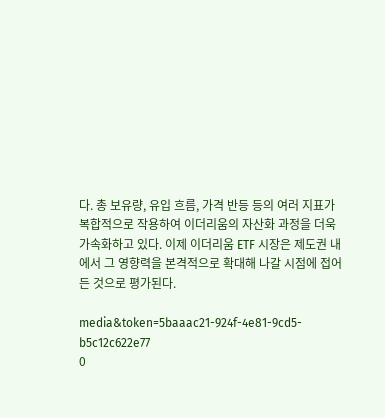다. 총 보유량, 유입 흐름, 가격 반등 등의 여러 지표가 복합적으로 작용하여 이더리움의 자산화 과정을 더욱 가속화하고 있다. 이제 이더리움 ETF 시장은 제도권 내에서 그 영향력을 본격적으로 확대해 나갈 시점에 접어든 것으로 평가된다.

media&token=5baaac21-924f-4e81-9cd5-b5c12c622e77
0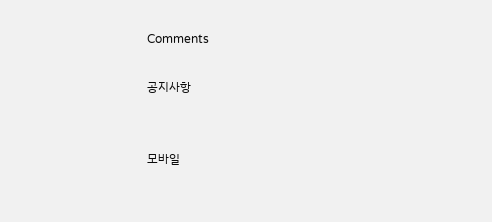Comments

공지사항


모바일